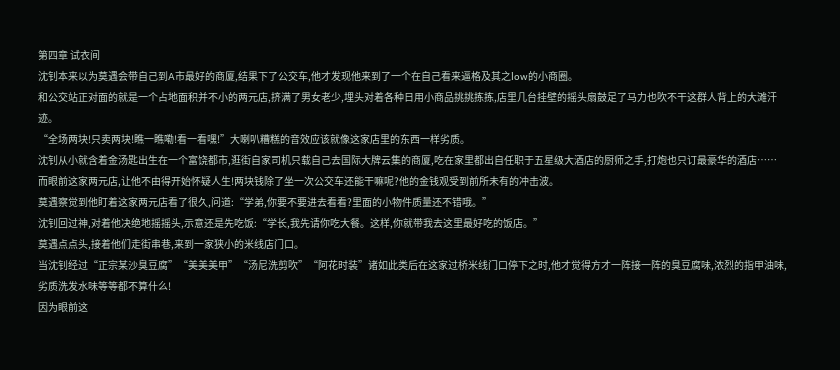第四章 试衣间
沈钊本来以为莫遇会带自己到A市最好的商厦,结果下了公交车,他才发现他来到了一个在自己看来逼格及其之low的小商圈。
和公交站正对面的就是一个占地面积并不小的两元店,挤满了男女老少,埋头对着各种日用小商品挑挑拣拣,店里几台挂壁的摇头扇鼓足了马力也吹不干这群人背上的大滩汗迹。
“全场两块!只卖两块!瞧一瞧嘞!看一看嘿!”大喇叭糟糕的音效应该就像这家店里的东西一样劣质。
沈钊从小就含着金汤匙出生在一个富饶都市,逛街自家司机只载自己去国际大牌云集的商厦,吃在家里都出自任职于五星级大酒店的厨师之手,打炮也只订最豪华的酒店……
而眼前这家两元店,让他不由得开始怀疑人生!两块钱除了坐一次公交车还能干嘛呢?他的金钱观受到前所未有的冲击波。
莫遇察觉到他盯着这家两元店看了很久,问道:“学弟,你要不要进去看看?里面的小物件质量还不错哦。”
沈钊回过神,对着他决绝地摇摇头,示意还是先吃饭:“学长,我先请你吃大餐。这样,你就带我去这里最好吃的饭店。”
莫遇点点头,接着他们走街串巷,来到一家狭小的米线店门口。
当沈钊经过“正宗某沙臭豆腐”“美美美甲”“汤尼洗剪吹”“阿花时装”诸如此类后在这家过桥米线门口停下之时,他才觉得方才一阵接一阵的臭豆腐味,浓烈的指甲油味,劣质洗发水味等等都不算什么!
因为眼前这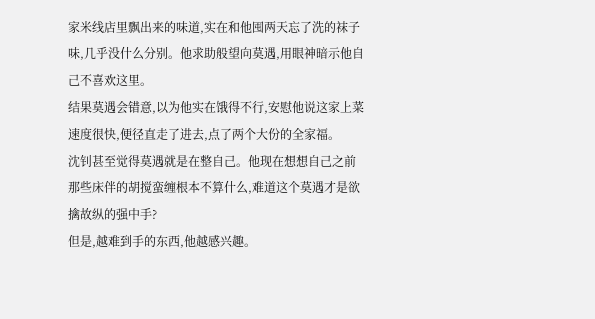家米线店里飘出来的味道,实在和他囤两天忘了洗的袜子味,几乎没什么分别。他求助般望向莫遇,用眼神暗示他自己不喜欢这里。
结果莫遇会错意,以为他实在饿得不行,安慰他说这家上菜速度很快,便径直走了进去,点了两个大份的全家福。
沈钊甚至觉得莫遇就是在整自己。他现在想想自己之前那些床伴的胡搅蛮缠根本不算什么,难道这个莫遇才是欲擒故纵的强中手?
但是,越难到手的东西,他越感兴趣。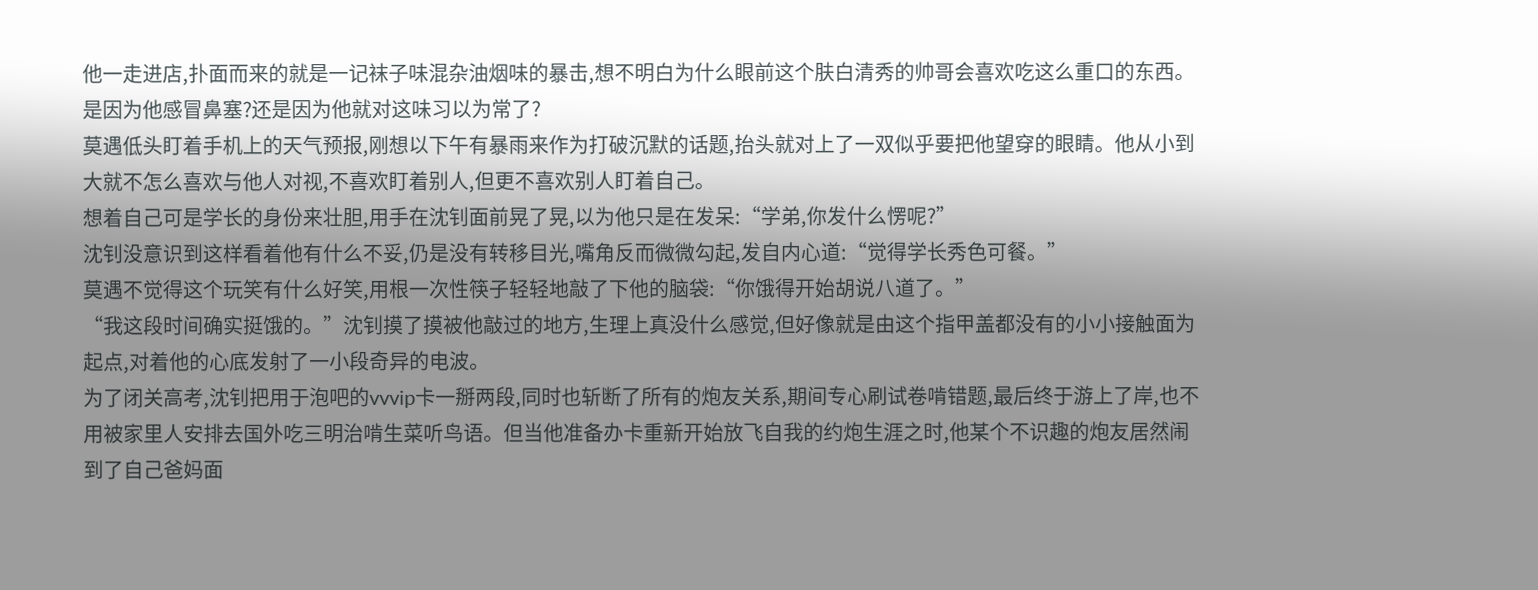他一走进店,扑面而来的就是一记袜子味混杂油烟味的暴击,想不明白为什么眼前这个肤白清秀的帅哥会喜欢吃这么重口的东西。是因为他感冒鼻塞?还是因为他就对这味习以为常了?
莫遇低头盯着手机上的天气预报,刚想以下午有暴雨来作为打破沉默的话题,抬头就对上了一双似乎要把他望穿的眼睛。他从小到大就不怎么喜欢与他人对视,不喜欢盯着别人,但更不喜欢别人盯着自己。
想着自己可是学长的身份来壮胆,用手在沈钊面前晃了晃,以为他只是在发呆:“学弟,你发什么愣呢?”
沈钊没意识到这样看着他有什么不妥,仍是没有转移目光,嘴角反而微微勾起,发自内心道:“觉得学长秀色可餐。”
莫遇不觉得这个玩笑有什么好笑,用根一次性筷子轻轻地敲了下他的脑袋:“你饿得开始胡说八道了。”
“我这段时间确实挺饿的。”沈钊摸了摸被他敲过的地方,生理上真没什么感觉,但好像就是由这个指甲盖都没有的小小接触面为起点,对着他的心底发射了一小段奇异的电波。
为了闭关高考,沈钊把用于泡吧的vvvip卡一掰两段,同时也斩断了所有的炮友关系,期间专心刷试卷啃错题,最后终于游上了岸,也不用被家里人安排去国外吃三明治啃生菜听鸟语。但当他准备办卡重新开始放飞自我的约炮生涯之时,他某个不识趣的炮友居然闹到了自己爸妈面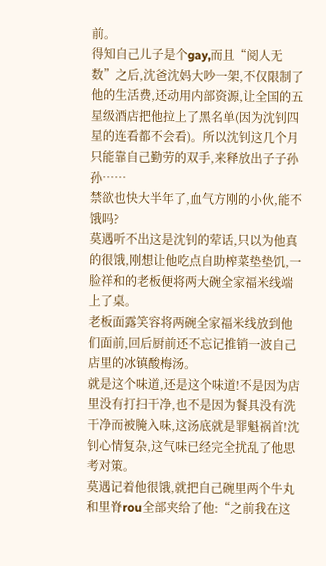前。
得知自己儿子是个gay,而且“阅人无数”之后,沈爸沈妈大吵一架,不仅限制了他的生活费,还动用内部资源,让全国的五星级酒店把他拉上了黑名单(因为沈钊四星的连看都不会看)。所以沈钊这几个月只能靠自己勤劳的双手,来释放出子子孙孙……
禁欲也快大半年了,血气方刚的小伙,能不饿吗?
莫遇听不出这是沈钊的荤话,只以为他真的很饿,刚想让他吃点自助榨菜垫垫饥,一脸祥和的老板便将两大碗全家福米线端上了桌。
老板面露笑容将两碗全家福米线放到他们面前,回后厨前还不忘记推销一波自己店里的冰镇酸梅汤。
就是这个味道,还是这个味道!不是因为店里没有打扫干净,也不是因为餐具没有洗干净而被腌入味,这汤底就是罪魁祸首!沈钊心情复杂,这气味已经完全扰乱了他思考对策。
莫遇记着他很饿,就把自己碗里两个牛丸和里脊rou全部夹给了他:“之前我在这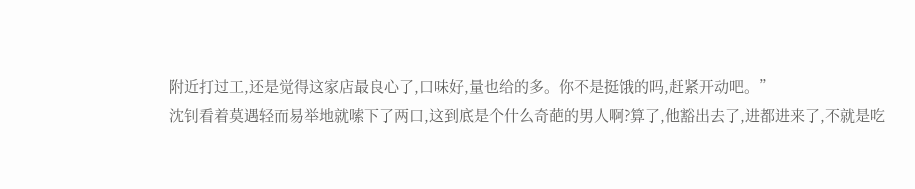附近打过工,还是觉得这家店最良心了,口味好,量也给的多。你不是挺饿的吗,赶紧开动吧。”
沈钊看着莫遇轻而易举地就嗦下了两口,这到底是个什么奇葩的男人啊?算了,他豁出去了,进都进来了,不就是吃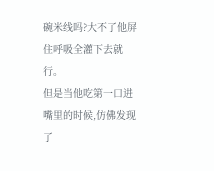碗米线吗?大不了他屏住呼吸全灌下去就行。
但是当他吃第一口进嘴里的时候,仿佛发现了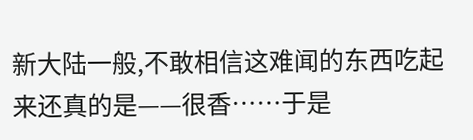新大陆一般,不敢相信这难闻的东西吃起来还真的是——很香……于是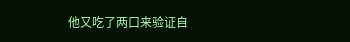他又吃了两口来验证自